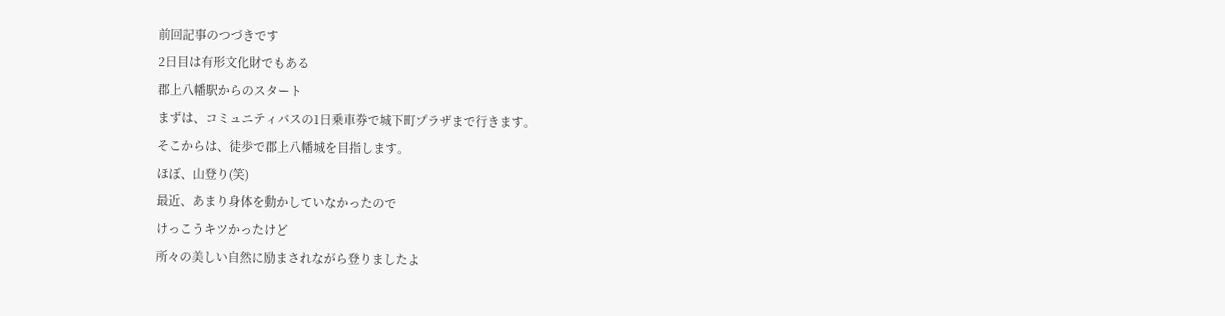前回記事のつづきです
2日目は有形文化財でもある
郡上八幡駅からのスタート
まずは、コミュニティバスの1日乗車券で城下町プラザまで行きます。
そこからは、徒歩で郡上八幡城を目指します。
ほぼ、山登り(笑)
最近、あまり身体を動かしていなかったので
けっこうキツかったけど
所々の美しい自然に励まされながら登りましたよ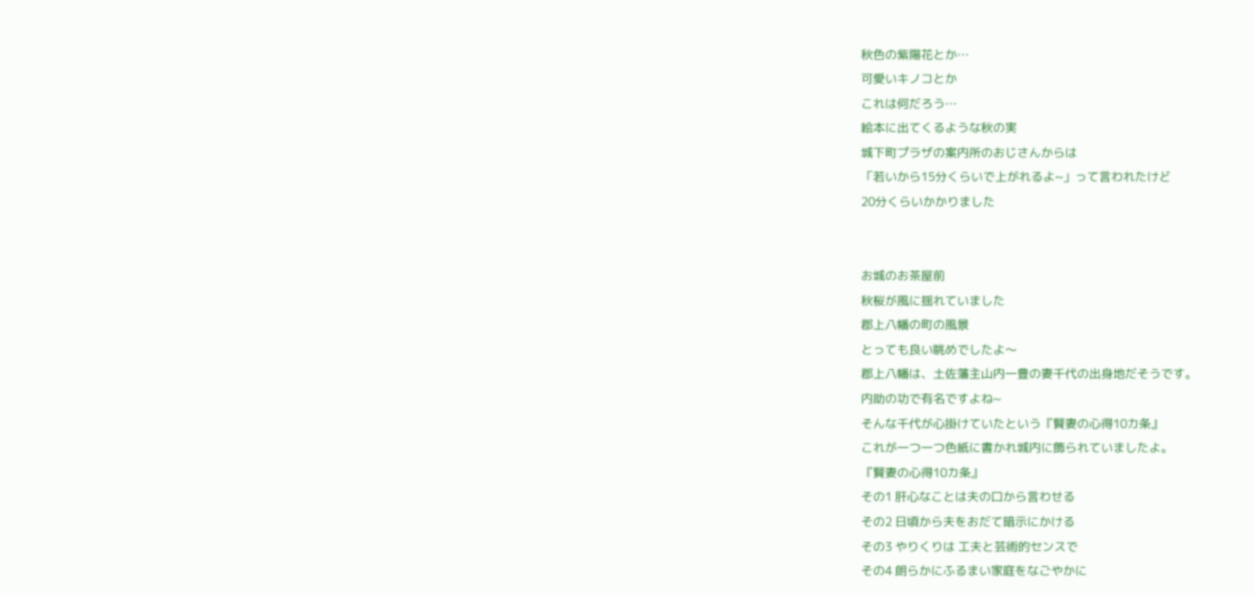秋色の紫陽花とか…
可愛いキノコとか
これは何だろう…
絵本に出てくるような秋の実
城下町プラザの案内所のおじさんからは
「若いから15分くらいで上がれるよ~」って言われたけど
20分くらいかかりました


お城のお茶屋前
秋桜が風に揺れていました
郡上八幡の町の風景
とっても良い眺めでしたよ〜
郡上八幡は、土佐藩主山内一豊の妻千代の出身地だそうです。
内助の功で有名ですよね~
そんな千代が心掛けていたという『賢妻の心得10カ条』
これが一つ一つ色紙に書かれ城内に飾られていましたよ。
『賢妻の心得10カ条』
その1 肝心なことは夫の口から言わせる
その2 日頃から夫をおだて暗示にかける
その3 やりくりは 工夫と芸術的センスで
その4 朗らかにふるまい家庭をなごやかに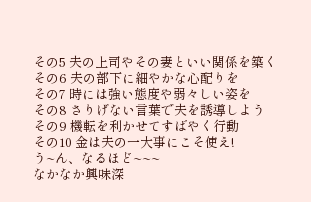その5 夫の上司やその妻といい関係を築く
その6 夫の部下に細やかな心配りを
その7 時には強い態度や弱々しい姿を
その8 さりげない言葉で夫を誘導しよう
その9 機転を利かせてすばやく行動
その10 金は夫の一大事にこそ使え!
う~ん、なるほど~~~
なかなか興味深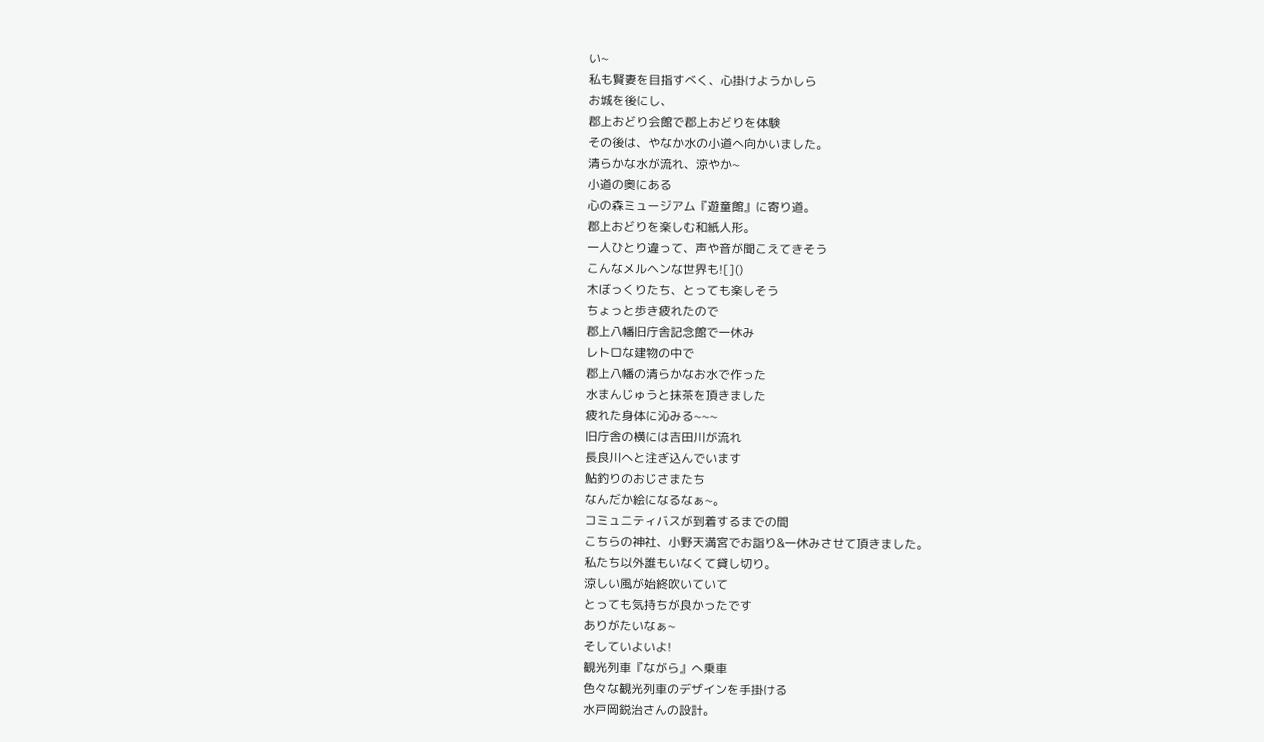い~
私も賢妻を目指すべく、心掛けようかしら
お城を後にし、
郡上おどり会館で郡上おどりを体験
その後は、やなか水の小道へ向かいました。
清らかな水が流れ、涼やか~
小道の奥にある
心の森ミュージアム『遊童館』に寄り道。
郡上おどりを楽しむ和紙人形。
一人ひとり違って、声や音が聞こえてきそう
こんなメルヘンな世界も![]()
木ぼっくりたち、とっても楽しそう
ちょっと歩き疲れたので
郡上八幡旧庁舎記念館で一休み
レトロな建物の中で
郡上八幡の清らかなお水で作った
水まんじゅうと抹茶を頂きました
疲れた身体に沁みる~~~
旧庁舎の横には吉田川が流れ
長良川へと注ぎ込んでいます
鮎釣りのおじさまたち
なんだか絵になるなぁ~。
コミュニティバスが到着するまでの間
こちらの神社、小野天満宮でお詣り&一休みさせて頂きました。
私たち以外誰もいなくて貸し切り。
涼しい風が始終吹いていて
とっても気持ちが良かったです
ありがたいなぁ~
そしていよいよ!
観光列車『ながら』へ乗車
色々な観光列車のデザインを手掛ける
水戸岡鋭治さんの設計。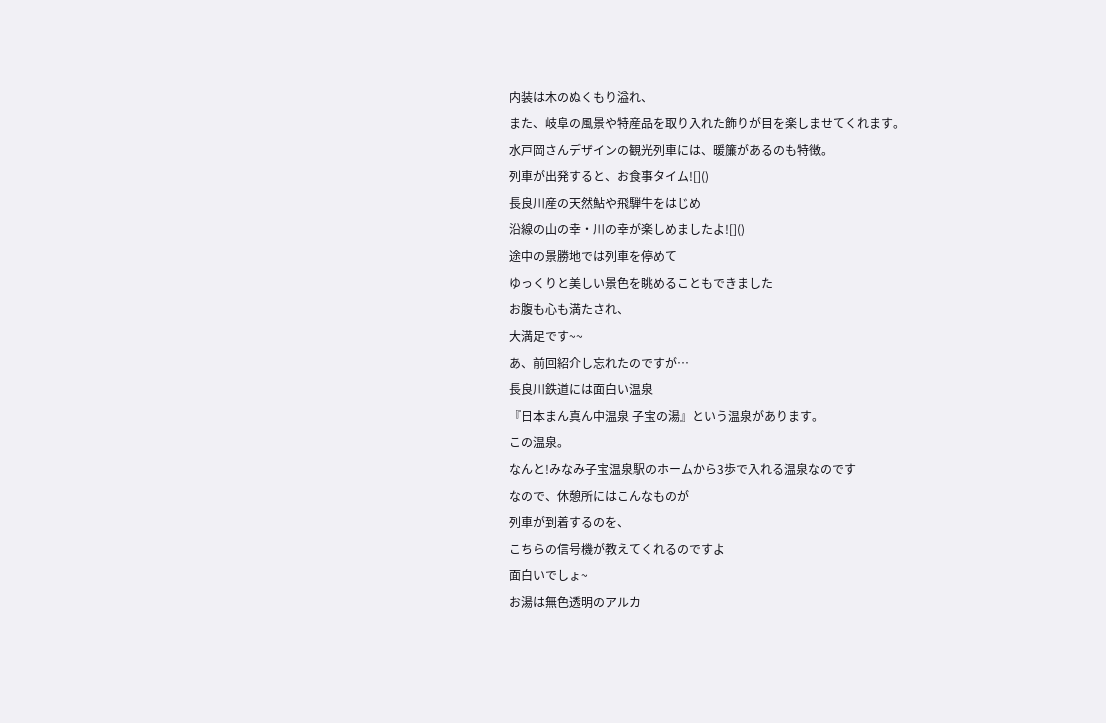内装は木のぬくもり溢れ、
また、岐阜の風景や特産品を取り入れた飾りが目を楽しませてくれます。
水戸岡さんデザインの観光列車には、暖簾があるのも特徴。
列車が出発すると、お食事タイム![]()
長良川産の天然鮎や飛騨牛をはじめ
沿線の山の幸・川の幸が楽しめましたよ![]()
途中の景勝地では列車を停めて
ゆっくりと美しい景色を眺めることもできました
お腹も心も満たされ、
大満足です~~
あ、前回紹介し忘れたのですが…
長良川鉄道には面白い温泉
『日本まん真ん中温泉 子宝の湯』という温泉があります。
この温泉。
なんと!みなみ子宝温泉駅のホームから3歩で入れる温泉なのです
なので、休憩所にはこんなものが
列車が到着するのを、
こちらの信号機が教えてくれるのですよ
面白いでしょ~
お湯は無色透明のアルカ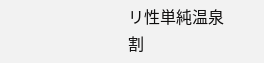リ性単純温泉
割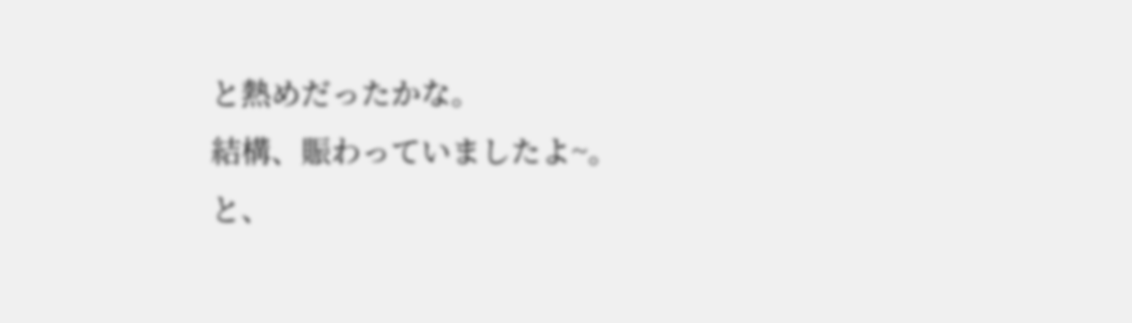と熱めだったかな。
結構、賑わっていましたよ~。
と、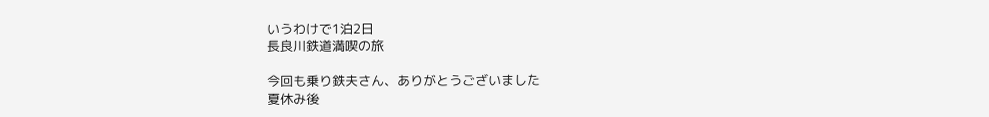いうわけで1泊2日
長良川鉄道満喫の旅

今回も乗り鉄夫さん、ありがとうございました
夏休み後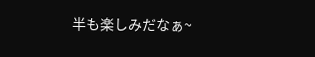半も楽しみだなぁ~